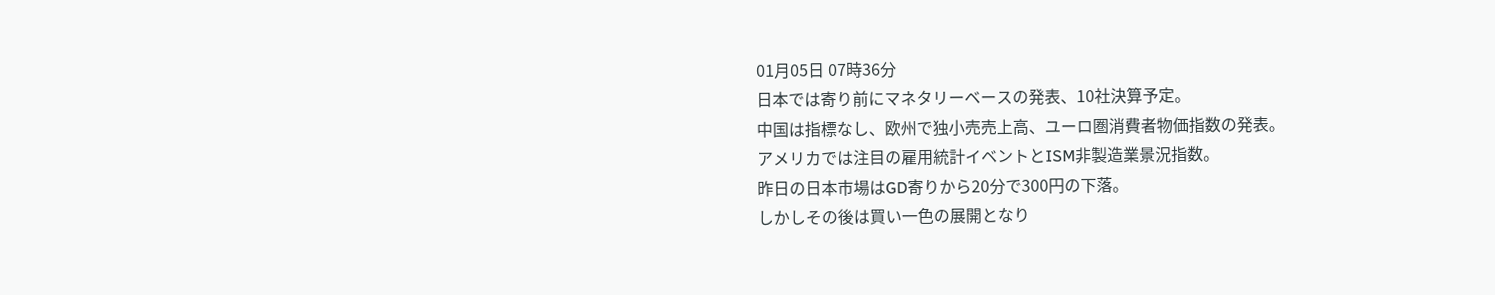01月05日 07時36分
日本では寄り前にマネタリーベースの発表、10社決算予定。
中国は指標なし、欧州で独小売売上高、ユーロ圏消費者物価指数の発表。
アメリカでは注目の雇用統計イベントとISM非製造業景況指数。
昨日の日本市場はGD寄りから20分で300円の下落。
しかしその後は買い一色の展開となり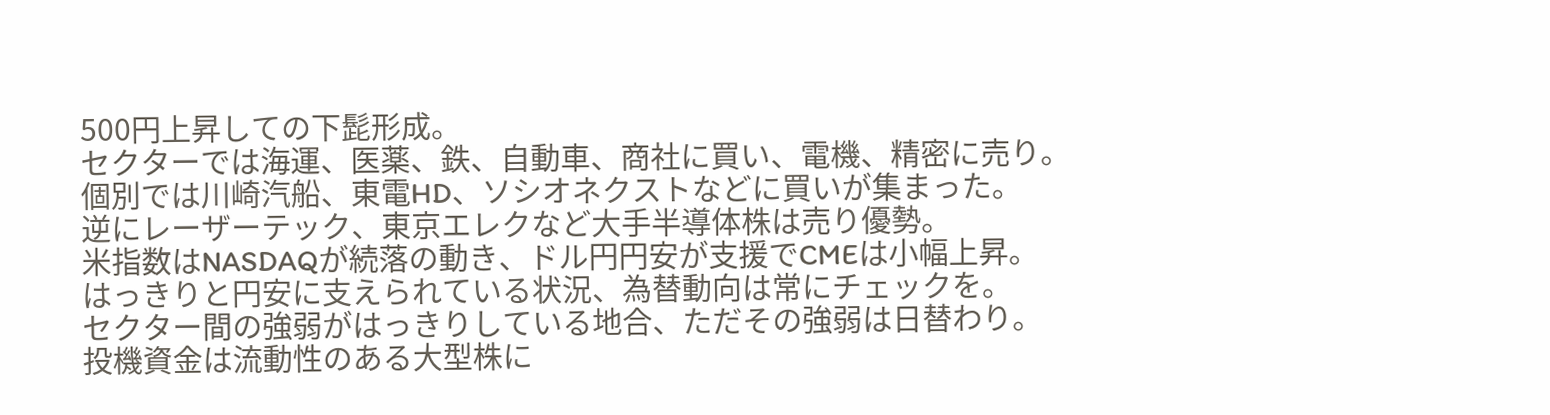500円上昇しての下髭形成。
セクターでは海運、医薬、鉄、自動車、商社に買い、電機、精密に売り。
個別では川崎汽船、東電HD、ソシオネクストなどに買いが集まった。
逆にレーザーテック、東京エレクなど大手半導体株は売り優勢。
米指数はNASDAQが続落の動き、ドル円円安が支援でCMEは小幅上昇。
はっきりと円安に支えられている状況、為替動向は常にチェックを。
セクター間の強弱がはっきりしている地合、ただその強弱は日替わり。
投機資金は流動性のある大型株に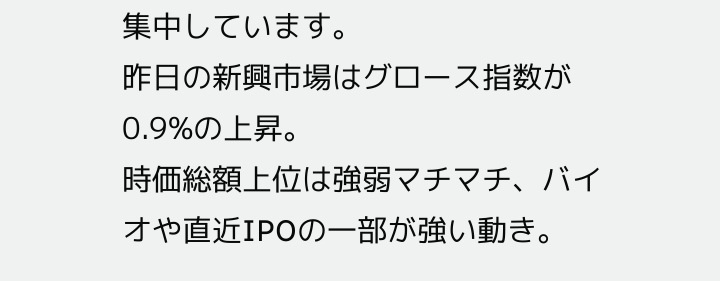集中しています。
昨日の新興市場はグロース指数が0.9%の上昇。
時価総額上位は強弱マチマチ、バイオや直近IPOの一部が強い動き。